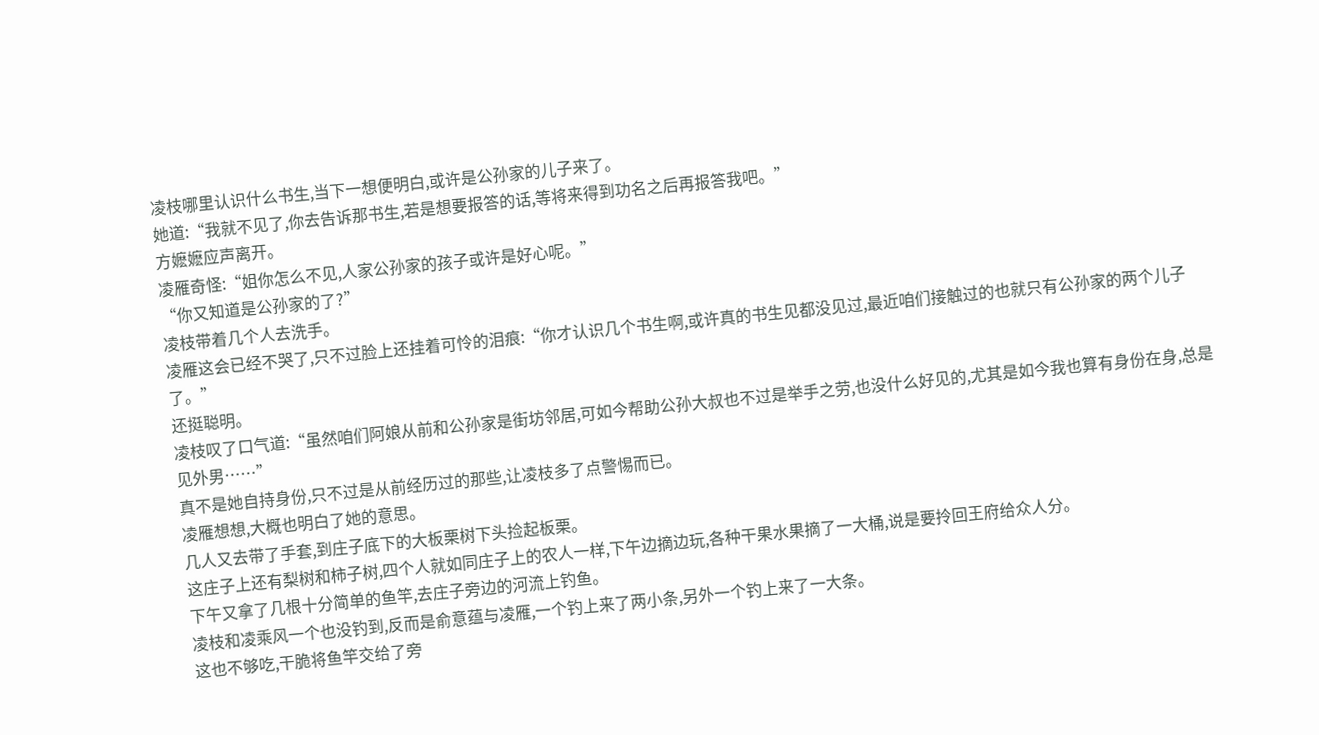凌枝哪里认识什么书生,当下一想便明白,或许是公孙家的儿子来了。
她道:“我就不见了,你去告诉那书生,若是想要报答的话,等将来得到功名之后再报答我吧。”
方嬷嬷应声离开。
凌雁奇怪:“姐你怎么不见,人家公孙家的孩子或许是好心呢。”
“你又知道是公孙家的了?”
凌枝带着几个人去洗手。
凌雁这会已经不哭了,只不过脸上还挂着可怜的泪痕:“你才认识几个书生啊,或许真的书生见都没见过,最近咱们接触过的也就只有公孙家的两个儿子了。”
还挺聪明。
凌枝叹了口气道:“虽然咱们阿娘从前和公孙家是街坊邻居,可如今帮助公孙大叔也不过是举手之劳,也没什么好见的,尤其是如今我也算有身份在身,总是见外男……”
真不是她自持身份,只不过是从前经历过的那些,让凌枝多了点警惕而已。
凌雁想想,大概也明白了她的意思。
几人又去带了手套,到庄子底下的大板栗树下头捡起板栗。
这庄子上还有梨树和柿子树,四个人就如同庄子上的农人一样,下午边摘边玩,各种干果水果摘了一大桶,说是要拎回王府给众人分。
下午又拿了几根十分简单的鱼竿,去庄子旁边的河流上钓鱼。
凌枝和凌乘风一个也没钓到,反而是俞意蕴与凌雁,一个钓上来了两小条,另外一个钓上来了一大条。
这也不够吃,干脆将鱼竿交给了旁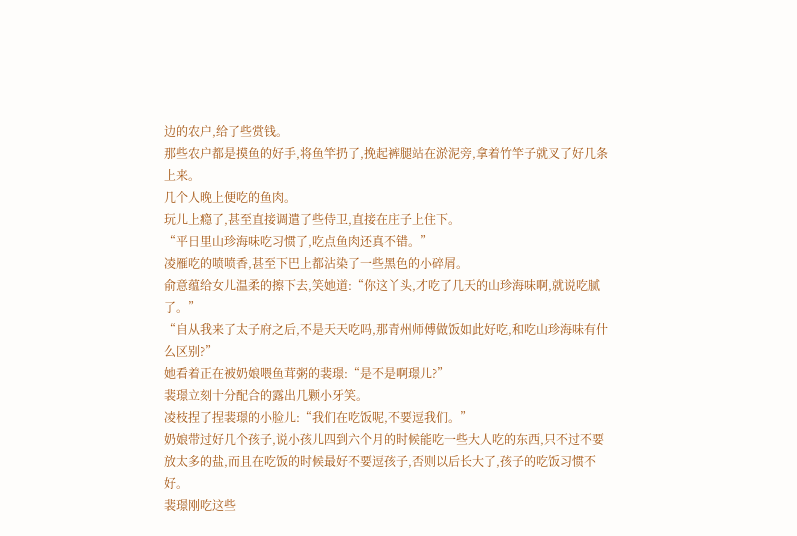边的农户,给了些赏钱。
那些农户都是摸鱼的好手,将鱼竿扔了,挽起裤腿站在淤泥旁,拿着竹竿子就叉了好几条上来。
几个人晚上便吃的鱼肉。
玩儿上瘾了,甚至直接调遣了些侍卫,直接在庄子上住下。
“平日里山珍海味吃习惯了,吃点鱼肉还真不错。”
凌雁吃的喷喷香,甚至下巴上都沾染了一些黑色的小碎屑。
俞意蕴给女儿温柔的擦下去,笑她道:“你这丫头,才吃了几天的山珍海味啊,就说吃腻了。”
“自从我来了太子府之后,不是天天吃吗,那青州师傅做饭如此好吃,和吃山珍海味有什么区别?”
她看着正在被奶娘喂鱼茸粥的裴璟:“是不是啊璟儿?”
裴璟立刻十分配合的露出几颗小牙笑。
凌枝捏了捏裴璟的小脸儿:“我们在吃饭呢,不要逗我们。”
奶娘带过好几个孩子,说小孩儿四到六个月的时候能吃一些大人吃的东西,只不过不要放太多的盐,而且在吃饭的时候最好不要逗孩子,否则以后长大了,孩子的吃饭习惯不好。
裴璟刚吃这些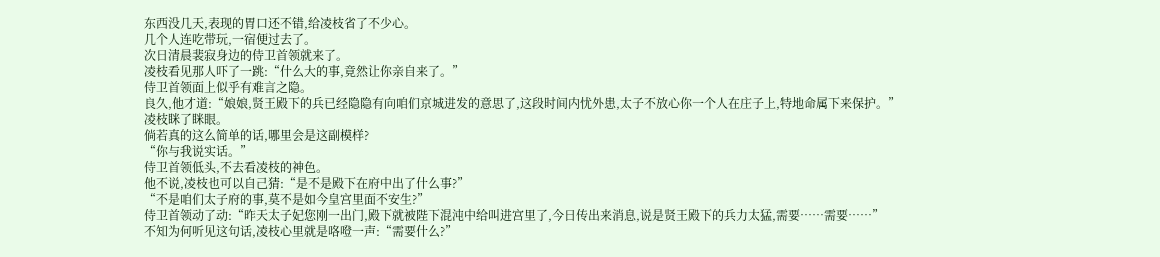东西没几天,表现的胃口还不错,给凌枝省了不少心。
几个人连吃带玩,一宿便过去了。
次日清晨裴寂身边的侍卫首领就来了。
凌枝看见那人吓了一跳:“什么大的事,竟然让你亲自来了。”
侍卫首领面上似乎有难言之隐。
良久,他才道:“娘娘,贤王殿下的兵已经隐隐有向咱们京城进发的意思了,这段时间内忧外患,太子不放心你一个人在庄子上,特地命属下来保护。”
凌枝眯了眯眼。
倘若真的这么简单的话,哪里会是这副模样?
“你与我说实话。”
侍卫首领低头,不去看凌枝的神色。
他不说,凌枝也可以自己猜:“是不是殿下在府中出了什么事?”
“不是咱们太子府的事,莫不是如今皇宫里面不安生?”
侍卫首领动了动:“昨天太子妃您刚一出门,殿下就被陛下混沌中给叫进宫里了,今日传出来消息,说是贤王殿下的兵力太猛,需要……需要……”
不知为何听见这句话,凌枝心里就是咯噔一声:“需要什么?”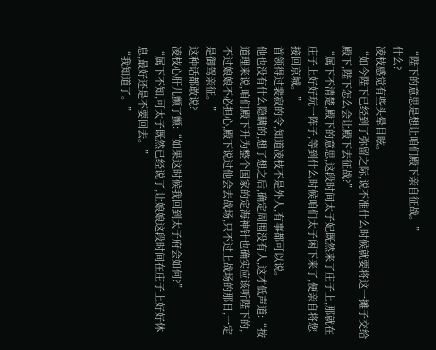“陛下的意思是想让咱们殿下亲自征战。”
什么?
凌枝感觉有些头晕目眩。
“如今陛下已经到了弥留之际,说不准什么时候就要将这一摊子交给殿下,陛下怎么会让殿下去征战?”
“属下不清楚,殿下的意思,这段时间太子妃既然来了庄子上,那就在庄子上好好玩一阵子,等到什么时候咱们太子闲下来了,便亲自将您接回京城。”
首领得过裴寂的令,知道凌枝不是外人,有事都可以说。
他也没有什么隐瞒的,想了想之后,确定周围没有人,这才低声道:“按道理来说,咱们殿下升为整个国家的定海神针也确实应该听陛下的,不过娘娘不必担心,殿下说过他会去战场,只不过上战场的那日,一定是御驾亲征。”
这种话都敢说?
凌枝心肝儿颤了颤:“如果这时候我回到太子府会如何?”
“属下不知,可太子既然已经说了,让娘娘这段时间在庄子上好好休息,最好还是不要回去。”
“我知道了。”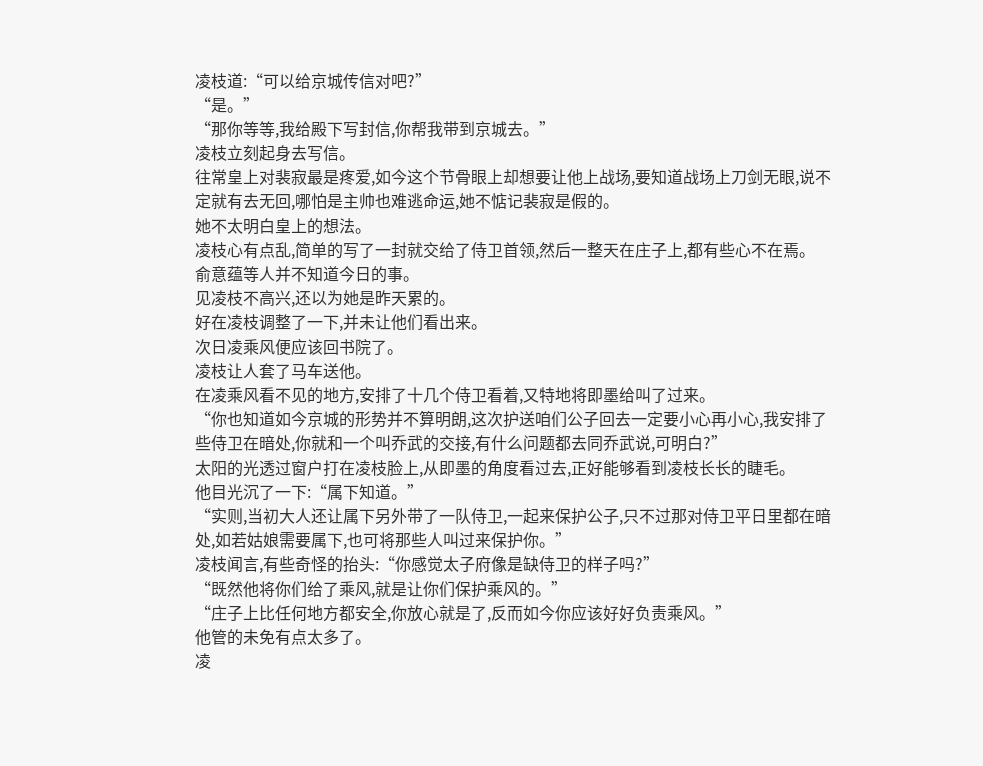凌枝道:“可以给京城传信对吧?”
“是。”
“那你等等,我给殿下写封信,你帮我带到京城去。”
凌枝立刻起身去写信。
往常皇上对裴寂最是疼爱,如今这个节骨眼上却想要让他上战场,要知道战场上刀剑无眼,说不定就有去无回,哪怕是主帅也难逃命运,她不惦记裴寂是假的。
她不太明白皇上的想法。
凌枝心有点乱,简单的写了一封就交给了侍卫首领,然后一整天在庄子上,都有些心不在焉。
俞意蕴等人并不知道今日的事。
见凌枝不高兴,还以为她是昨天累的。
好在凌枝调整了一下,并未让他们看出来。
次日凌乘风便应该回书院了。
凌枝让人套了马车送他。
在凌乘风看不见的地方,安排了十几个侍卫看着,又特地将即墨给叫了过来。
“你也知道如今京城的形势并不算明朗,这次护送咱们公子回去一定要小心再小心,我安排了些侍卫在暗处,你就和一个叫乔武的交接,有什么问题都去同乔武说,可明白?”
太阳的光透过窗户打在凌枝脸上,从即墨的角度看过去,正好能够看到凌枝长长的睫毛。
他目光沉了一下:“属下知道。”
“实则,当初大人还让属下另外带了一队侍卫,一起来保护公子,只不过那对侍卫平日里都在暗处,如若姑娘需要属下,也可将那些人叫过来保护你。”
凌枝闻言,有些奇怪的抬头:“你感觉太子府像是缺侍卫的样子吗?”
“既然他将你们给了乘风,就是让你们保护乘风的。”
“庄子上比任何地方都安全,你放心就是了,反而如今你应该好好负责乘风。”
他管的未免有点太多了。
凌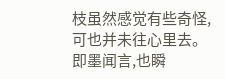枝虽然感觉有些奇怪,可也并未往心里去。
即墨闻言,也瞬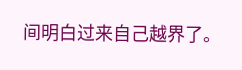间明白过来自己越界了。